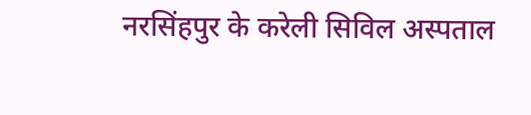नरसिंहपुर के करेली सिविल अस्पताल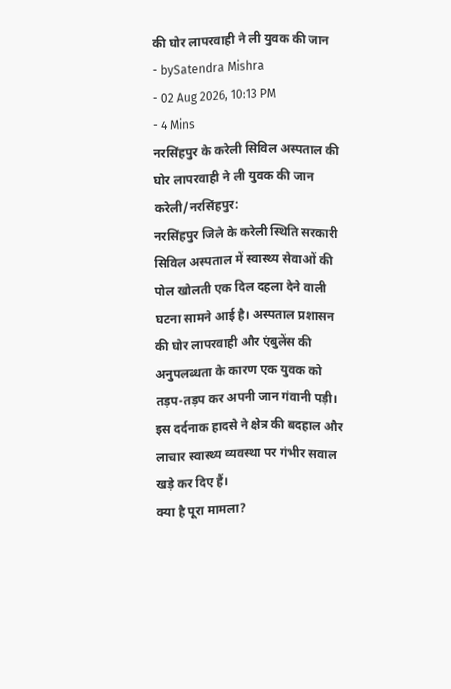की घोर लापरवाही ने ली युवक की जान
- bySatendra Mishra
- 02 Aug 2026, 10:13 PM
- 4 Mins
नरसिंहपुर के करेली सिविल अस्पताल की घोर लापरवाही ने ली युवक की जान
करेली/नरसिंहपुर:
नरसिंहपुर जिले के करेली स्थिति सरकारी सिविल अस्पताल में स्वास्थ्य सेवाओं की पोल खोलती एक दिल दहला देने वाली घटना सामने आई है। अस्पताल प्रशासन की घोर लापरवाही और एंबुलेंस की अनुपलब्धता के कारण एक युवक को तड़प-तड़प कर अपनी जान गंवानी पड़ी। इस दर्दनाक हादसे ने क्षेत्र की बदहाल और लाचार स्वास्थ्य व्यवस्था पर गंभीर सवाल खड़े कर दिए हैं।
क्या है पूरा मामला?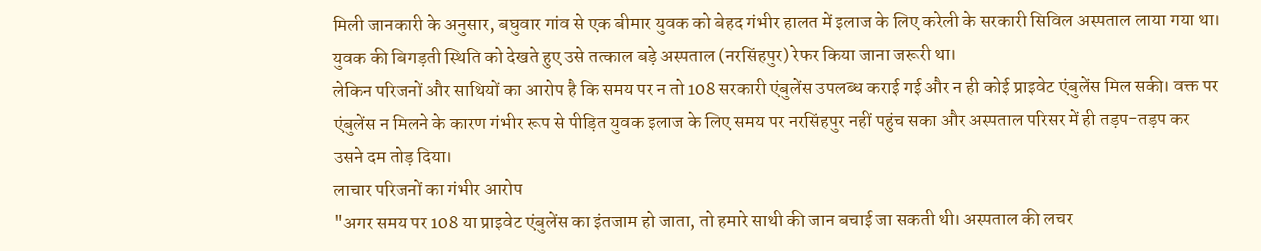मिली जानकारी के अनुसार, बघुवार गांव से एक बीमार युवक को बेहद गंभीर हालत में इलाज के लिए करेली के सरकारी सिविल अस्पताल लाया गया था। युवक की बिगड़ती स्थिति को देखते हुए उसे तत्काल बड़े अस्पताल (नरसिंहपुर) रेफर किया जाना जरूरी था।
लेकिन परिजनों और साथियों का आरोप है कि समय पर न तो 108 सरकारी एंबुलेंस उपलब्ध कराई गई और न ही कोई प्राइवेट एंबुलेंस मिल सकी। वक्त पर एंबुलेंस न मिलने के कारण गंभीर रूप से पीड़ित युवक इलाज के लिए समय पर नरसिंहपुर नहीं पहुंच सका और अस्पताल परिसर में ही तड़प-तड़प कर उसने दम तोड़ दिया।
लाचार परिजनों का गंभीर आरोप
"अगर समय पर 108 या प्राइवेट एंबुलेंस का इंतजाम हो जाता, तो हमारे साथी की जान बचाई जा सकती थी। अस्पताल की लचर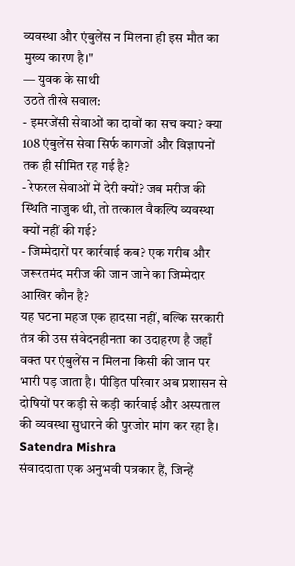व्यवस्था और एंबुलेंस न मिलना ही इस मौत का मुख्य कारण है।"
— युवक के साथी
उठते तीखे सवाल:
- इमरजेंसी सेवाओं का दावों का सच क्या? क्या 108 एंबुलेंस सेवा सिर्फ कागजों और विज्ञापनों तक ही सीमित रह गई है?
- रेफरल सेवाओं में देरी क्यों? जब मरीज की स्थिति नाजुक थी, तो तत्काल वैकल्पि व्यवस्था क्यों नहीं की गई?
- जिम्मेदारों पर कार्रवाई कब? एक गरीब और जरूरतमंद मरीज की जान जाने का जिम्मेदार आखिर कौन है?
यह घटना महज एक हादसा नहीं, बल्कि सरकारी तंत्र की उस संवेदनहीनता का उदाहरण है जहाँ वक्त पर एंबुलेंस न मिलना किसी की जान पर भारी पड़ जाता है। पीड़ित परिवार अब प्रशासन से दोषियों पर कड़ी से कड़ी कार्रवाई और अस्पताल की व्यवस्था सुधारने की पुरजोर मांग कर रहा है।
Satendra Mishra
संवाददाता एक अनुभवी पत्रकार हैं, जिन्हें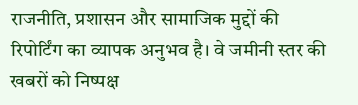राजनीति, प्रशासन और सामाजिक मुद्दों की रिपोर्टिंग का व्यापक अनुभव है। वे जमीनी स्तर की खबरों को निष्पक्ष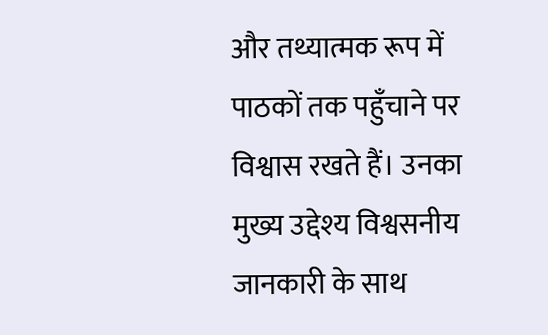और तथ्यात्मक रूप में पाठकों तक पहुँचाने पर विश्वास रखते हैं। उनका मुख्य उद्देश्य विश्वसनीय जानकारी के साथ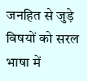जनहित से जुड़े विषयों को सरल भाषा में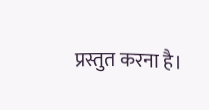प्रस्तुत करना है।